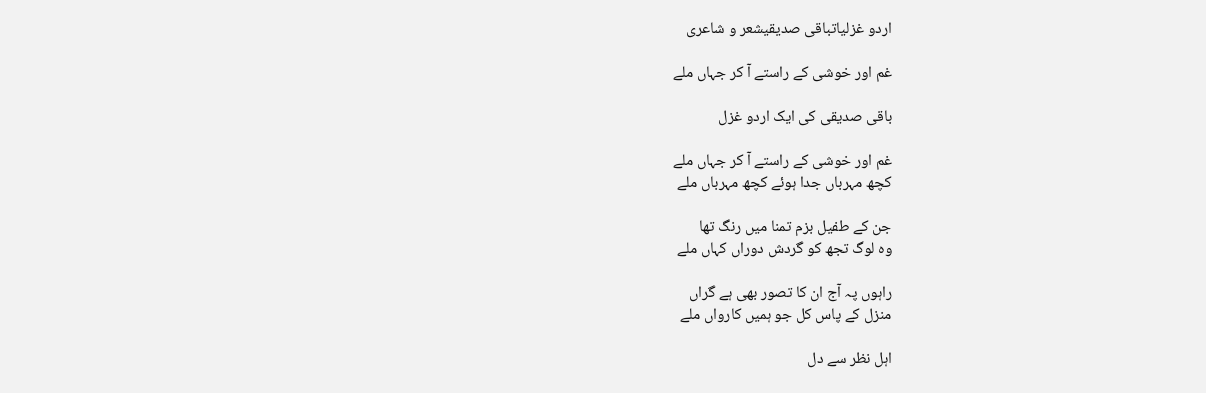اردو غزلیاتباقی صدیقیشعر و شاعری

غم اور خوشی کے راستے آ کر جہاں ملے

باقی صدیقی کی ایک اردو غزل

غم اور خوشی کے راستے آ کر جہاں ملے
کچھ مہرباں جدا ہوئے کچھ مہرباں ملے

جن کے طفیل بزم تمنا میں رنگ تھا
وہ لوگ تجھ کو گردش دوراں کہاں ملے

راہوں پہ آج ان کا تصور بھی ہے گراں
منزل کے پاس کل جو ہمیں کارواں ملے

اہل نظر سے دل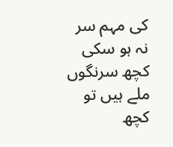کی مہم سر نہ ہو سکی
کچھ سرنگوں ملے ہیں تو کچھ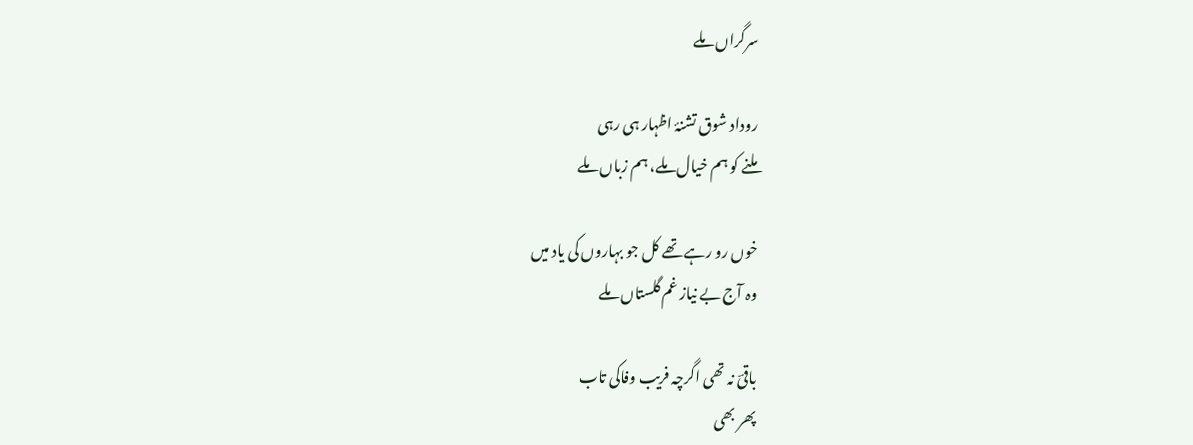سرگراں ملے

روداد شوق تشنۂ اظہار ہی رہی
ملنے کو ہم خیال ملے، ہم زباں ملے

خوں رو رہے تھے کل جو بہاروں کی یاد میں
وہ آج بے نیاز غم گلستاں ملے

باقیؔ نہ تھی اگرچہ فریب وفاکی تاب
پھر بھی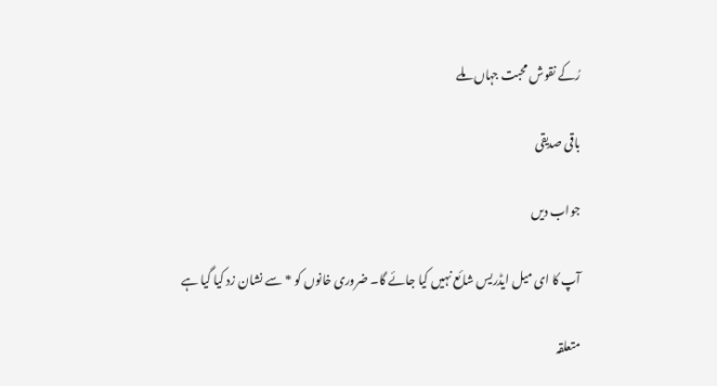رُکے نقوش محبت جہاں ملے

باقی صدیقی

جواب دیں

آپ کا ای میل ایڈریس شائع نہیں کیا جائے گا۔ ضروری خانوں کو * سے نشان زد کیا گیا ہے

متعلقہ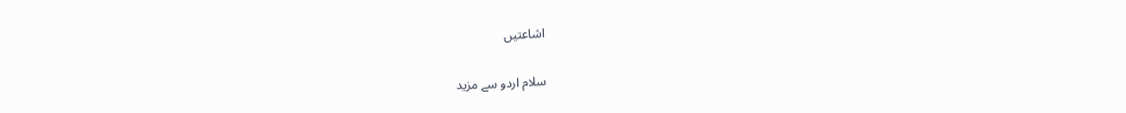اشاعتیں

سلام اردو سے مزید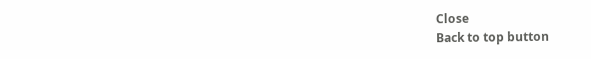Close
Back to top button